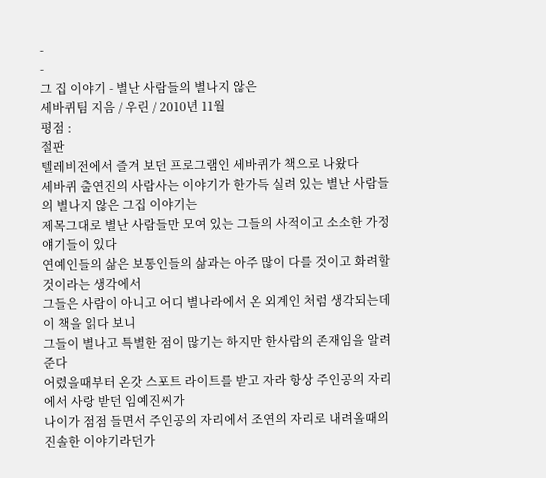-
-
그 집 이야기 - 별난 사람들의 별나지 않은
세바퀴팀 지음 / 우린 / 2010년 11월
평점 :
절판
텔레비전에서 즐겨 보던 프로그램인 세바퀴가 책으로 나왔다
세바퀴 출연진의 사람사는 이야기가 한가득 실려 있는 별난 사람들의 별나지 않은 그집 이야기는
제목그대로 별난 사람들만 모여 있는 그들의 사적이고 소소한 가정얘기들이 있다
연예인들의 삶은 보통인들의 삶과는 아주 많이 다를 것이고 화려할 것이라는 생각에서
그들은 사람이 아니고 어디 별나라에서 온 외계인 처럼 생각되는데 이 책을 읽다 보니
그들이 별나고 특별한 점이 많기는 하지만 한사람의 존재임을 알려준다
어렸을때부터 온갓 스포트 라이트를 받고 자라 항상 주인공의 자리에서 사랑 받던 임예진씨가
나이가 점점 들면서 주인공의 자리에서 조연의 자리로 내려올때의 진솔한 이야기라던가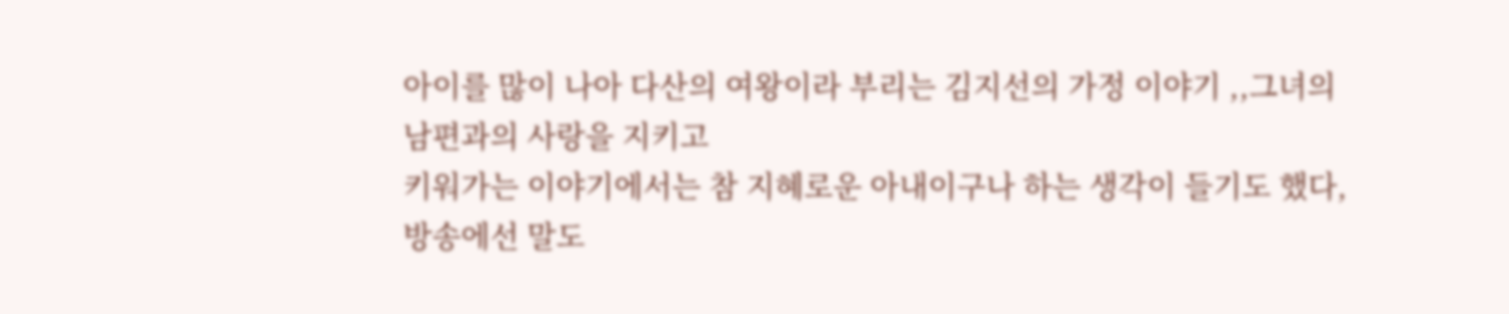아이를 많이 나아 다산의 여왕이라 부리는 김지선의 가정 이야기 ,,그녀의 남편과의 사랑을 지키고
키워가는 이야기에서는 참 지혜로운 아내이구나 하는 생각이 들기도 했다,
방송에선 말도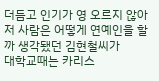더듬고 인기가 영 오르지 않아 저 사람은 어떻게 연예인을 할까 생각됐던 김현철씨가
대학교때는 카리스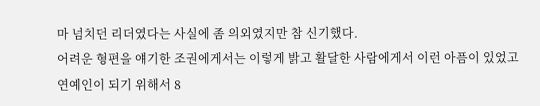마 넘치던 리더였다는 사실에 좀 의외였지만 참 신기했다.
어려운 형편을 얘기한 조권에게서는 이렇게 밝고 활달한 사람에게서 이런 아픔이 있었고
연예인이 되기 위해서 8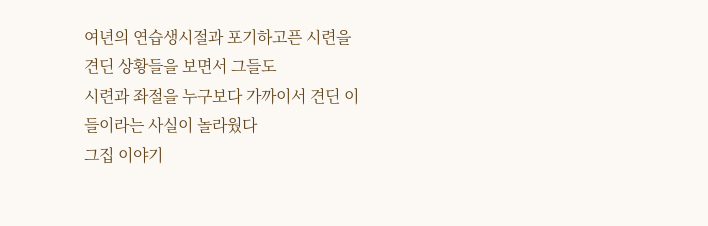여년의 연습생시절과 포기하고픈 시련을 견딘 상황들을 보면서 그들도
시련과 좌절을 누구보다 가까이서 견딘 이들이라는 사실이 놀라웠다
그집 이야기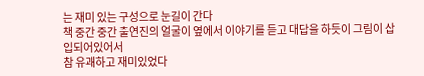는 재미 있는 구성으로 눈길이 간다
책 중간 중간 출연진의 얼굴이 옆에서 이야기를 듣고 대답을 하듯이 그림이 삽입되어있어서
참 유괘하고 재미있었다